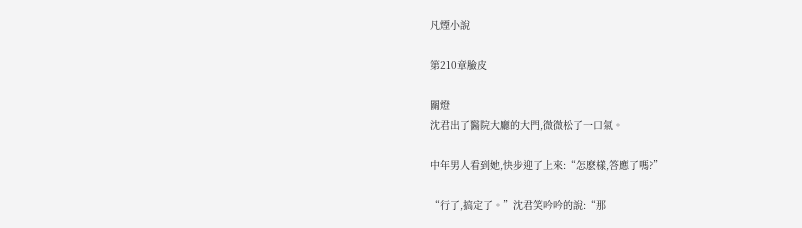凡煙小說

第210章臉皮

關燈
沈君出了醫院大廳的大門,微微松了一口氣。

中年男人看到她,快步迎了上來:“怎麽樣,答應了嗎?”

“行了,搞定了。”沈君笑吟吟的說:“那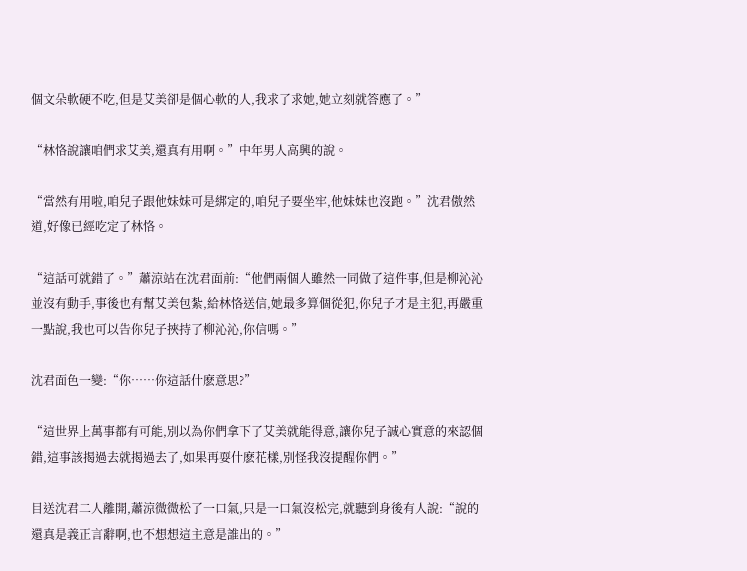個文朵軟硬不吃,但是艾美卻是個心軟的人,我求了求她,她立刻就答應了。”

“林恪說讓咱們求艾美,還真有用啊。”中年男人高興的說。

“當然有用啦,咱兒子跟他妹妹可是綁定的,咱兒子要坐牢,他妹妹也沒跑。”沈君傲然道,好像已經吃定了林恪。

“這話可就錯了。”蕭涼站在沈君面前:“他們兩個人雖然一同做了這件事,但是柳沁沁並沒有動手,事後也有幫艾美包紮,給林恪送信,她最多算個從犯,你兒子才是主犯,再嚴重一點說,我也可以告你兒子挾持了柳沁沁,你信嗎。”

沈君面色一變:“你……你這話什麽意思?”

“這世界上萬事都有可能,別以為你們拿下了艾美就能得意,讓你兒子誠心實意的來認個錯,這事該揭過去就揭過去了,如果再耍什麽花樣,別怪我沒提醒你們。”

目送沈君二人離開,蕭涼微微松了一口氣,只是一口氣沒松完,就聽到身後有人說:“說的還真是義正言辭啊,也不想想這主意是誰出的。”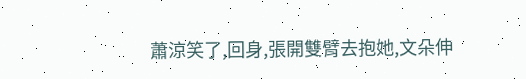蕭涼笑了,回身,張開雙臂去抱她,文朵伸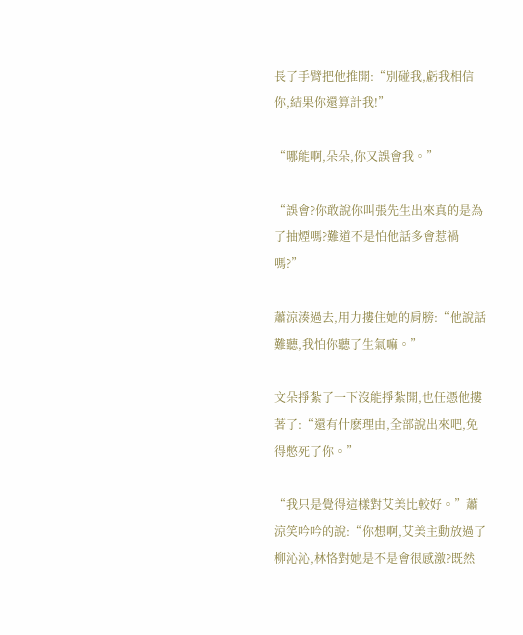長了手臂把他推開:“別碰我,虧我相信你,結果你還算計我!”

“哪能啊,朵朵,你又誤會我。”

“誤會?你敢說你叫張先生出來真的是為了抽煙嗎?難道不是怕他話多會惹禍嗎?”

蕭涼湊過去,用力摟住她的肩膀:“他說話難聽,我怕你聽了生氣嘛。”

文朵掙紮了一下沒能掙紮開,也任憑他摟著了:“還有什麽理由,全部說出來吧,免得憋死了你。”

“我只是覺得這樣對艾美比較好。”蕭涼笑吟吟的說:“你想啊,艾美主動放過了柳沁沁,林恪對她是不是會很感激?既然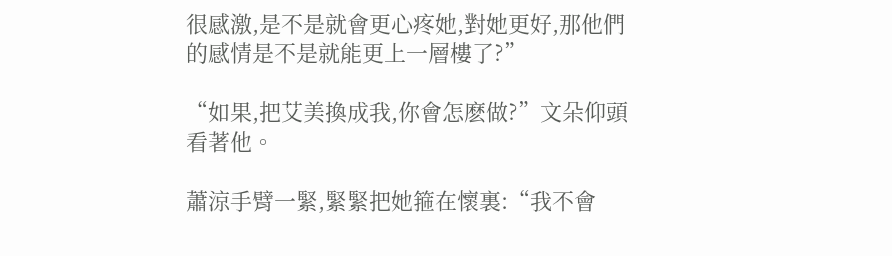很感激,是不是就會更心疼她,對她更好,那他們的感情是不是就能更上一層樓了?”

“如果,把艾美換成我,你會怎麽做?”文朵仰頭看著他。

蕭涼手臂一緊,緊緊把她箍在懷裏:“我不會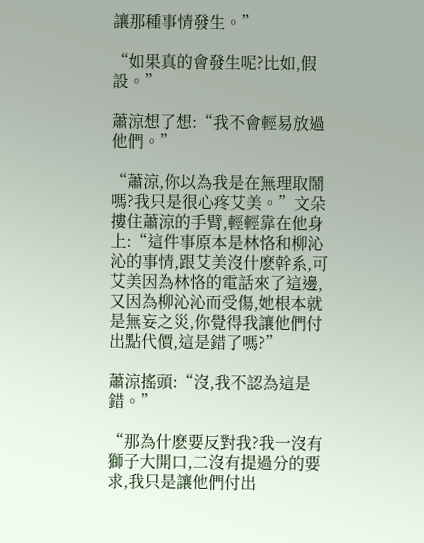讓那種事情發生。”

“如果真的會發生呢?比如,假設。”

蕭涼想了想:“我不會輕易放過他們。”

“蕭涼,你以為我是在無理取鬧嗎?我只是很心疼艾美。”文朵摟住蕭涼的手臂,輕輕靠在他身上:“這件事原本是林恪和柳沁沁的事情,跟艾美沒什麽幹系,可艾美因為林恪的電話來了這邊,又因為柳沁沁而受傷,她根本就是無妄之災,你覺得我讓他們付出點代價,這是錯了嗎?”

蕭涼搖頭:“沒,我不認為這是錯。”

“那為什麽要反對我?我一沒有獅子大開口,二沒有提過分的要求,我只是讓他們付出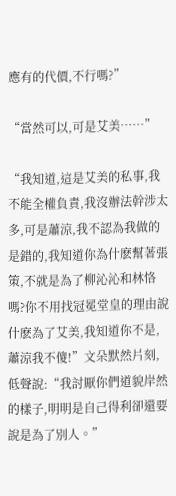應有的代價,不行嗎?”

“當然可以,可是艾美……”

“我知道,這是艾美的私事,我不能全權負責,我沒辦法幹涉太多,可是蕭涼,我不認為我做的是錯的,我知道你為什麽幫著張策,不就是為了柳沁沁和林恪嗎?你不用找冠冕堂皇的理由說什麽為了艾美,我知道你不是,蕭涼我不傻!”文朵默然片刻,低聲說:“我討厭你們道貌岸然的樣子,明明是自己得利卻還要說是為了別人。”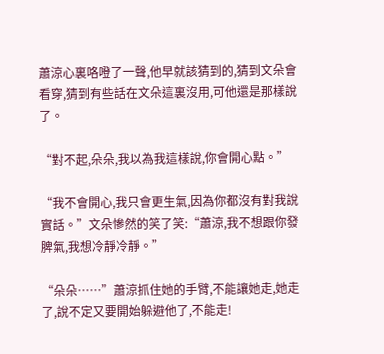蕭涼心裏咯噔了一聲,他早就該猜到的,猜到文朵會看穿,猜到有些話在文朵這裏沒用,可他還是那樣說了。

“對不起,朵朵,我以為我這樣說,你會開心點。”

“我不會開心,我只會更生氣,因為你都沒有對我說實話。”文朵慘然的笑了笑:“蕭涼,我不想跟你發脾氣,我想冷靜冷靜。”

“朵朵……”蕭涼抓住她的手臂,不能讓她走,她走了,說不定又要開始躲避他了,不能走!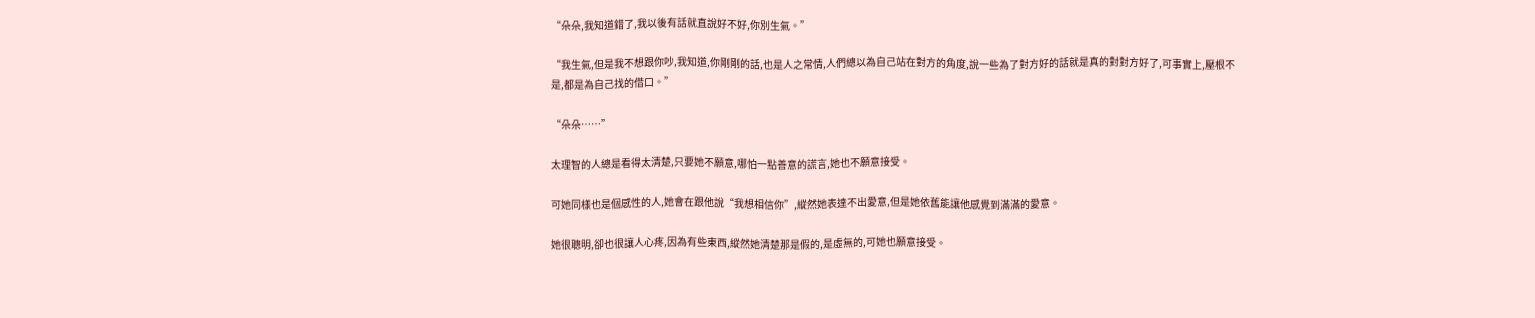“朵朵,我知道錯了,我以後有話就直說好不好,你別生氣。”

“我生氣,但是我不想跟你吵,我知道,你剛剛的話,也是人之常情,人們總以為自己站在對方的角度,說一些為了對方好的話就是真的對對方好了,可事實上,壓根不是,都是為自己找的借口。”

“朵朵……”

太理智的人總是看得太清楚,只要她不願意,哪怕一點善意的謊言,她也不願意接受。

可她同樣也是個感性的人,她會在跟他說“我想相信你”,縱然她表達不出愛意,但是她依舊能讓他感覺到滿滿的愛意。

她很聰明,卻也很讓人心疼,因為有些東西,縱然她清楚那是假的,是虛無的,可她也願意接受。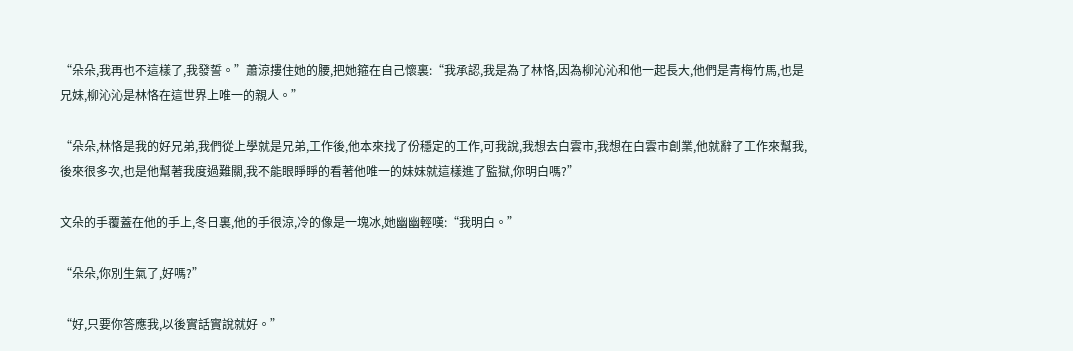“朵朵,我再也不這樣了,我發誓。”蕭涼摟住她的腰,把她箍在自己懷裏:“我承認,我是為了林恪,因為柳沁沁和他一起長大,他們是青梅竹馬,也是兄妹,柳沁沁是林恪在這世界上唯一的親人。”

“朵朵,林恪是我的好兄弟,我們從上學就是兄弟,工作後,他本來找了份穩定的工作,可我說,我想去白雲市,我想在白雲市創業,他就辭了工作來幫我,後來很多次,也是他幫著我度過難關,我不能眼睜睜的看著他唯一的妹妹就這樣進了監獄,你明白嗎?”

文朵的手覆蓋在他的手上,冬日裏,他的手很涼,冷的像是一塊冰,她幽幽輕嘆:“我明白。”

“朵朵,你別生氣了,好嗎?”

“好,只要你答應我,以後實話實說就好。”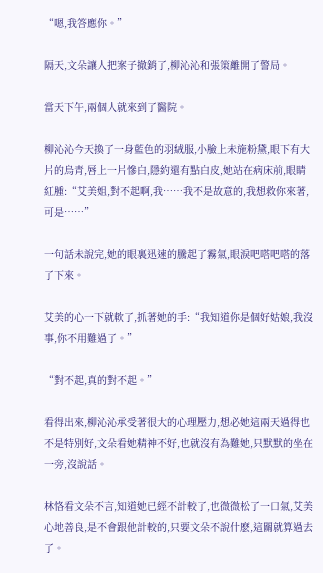“嗯,我答應你。”

隔天,文朵讓人把案子撤銷了,柳沁沁和張策離開了警局。

當天下午,兩個人就來到了醫院。

柳沁沁今天換了一身藍色的羽絨服,小臉上未施粉黛,眼下有大片的烏青,唇上一片慘白,隱約還有點白皮,她站在病床前,眼睛紅腫:“艾美姐,對不起啊,我……我不是故意的,我想救你來著,可是……”

一句話未說完,她的眼裏迅速的騰起了霧氣,眼淚吧嗒吧嗒的落了下來。

艾美的心一下就軟了,抓著她的手:“我知道你是個好姑娘,我沒事,你不用難過了。”

“對不起,真的對不起。”

看得出來,柳沁沁承受著很大的心理壓力,想必她這兩天過得也不是特別好,文朵看她精神不好,也就沒有為難她,只默默的坐在一旁,沒說話。

林恪看文朵不言,知道她已經不計較了,也微微松了一口氣,艾美心地善良,是不會跟他計較的,只要文朵不說什麽,這關就算過去了。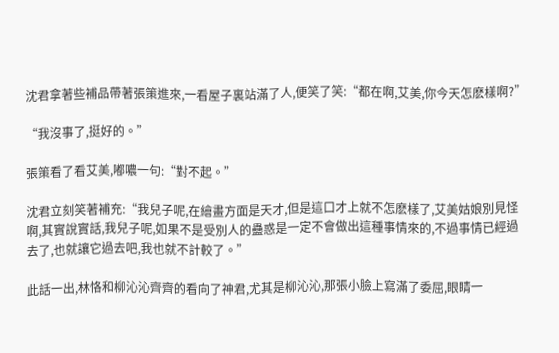沈君拿著些補品帶著張策進來,一看屋子裏站滿了人,便笑了笑:“都在啊,艾美,你今天怎麽樣啊?”

“我沒事了,挺好的。”

張策看了看艾美,嘟噥一句:“對不起。”

沈君立刻笑著補充:“我兒子呢,在繪畫方面是天才,但是這口才上就不怎麽樣了,艾美姑娘別見怪啊,其實說實話,我兒子呢,如果不是受別人的蠱惑是一定不會做出這種事情來的,不過事情已經過去了,也就讓它過去吧,我也就不計較了。”

此話一出,林恪和柳沁沁齊齊的看向了神君,尤其是柳沁沁,那張小臉上寫滿了委屈,眼睛一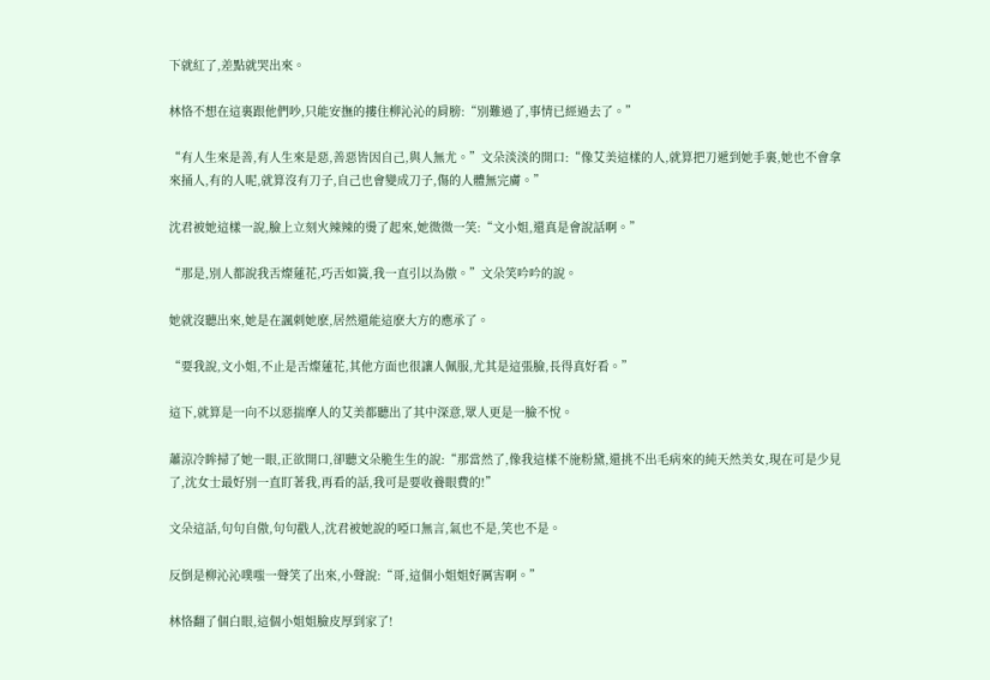下就紅了,差點就哭出來。

林恪不想在這裏跟他們吵,只能安撫的摟住柳沁沁的肩膀:“別難過了,事情已經過去了。”

“有人生來是善,有人生來是惡,善惡皆因自己,與人無尤。”文朵淡淡的開口:“像艾美這樣的人,就算把刀遞到她手裏,她也不會拿來捅人,有的人呢,就算沒有刀子,自己也會變成刀子,傷的人體無完膚。”

沈君被她這樣一說,臉上立刻火辣辣的燙了起來,她微微一笑:“文小姐,還真是會說話啊。”

“那是,別人都說我舌燦蓮花,巧舌如簧,我一直引以為傲。”文朵笑吟吟的說。

她就沒聽出來,她是在諷刺她麽,居然還能這麽大方的應承了。

“要我說,文小姐,不止是舌燦蓮花,其他方面也很讓人佩服,尤其是這張臉,長得真好看。”

這下,就算是一向不以惡揣摩人的艾美都聽出了其中深意,眾人更是一臉不悅。

蕭涼冷眸掃了她一眼,正欲開口,卻聽文朵脆生生的說:“那當然了,像我這樣不施粉黛,還挑不出毛病來的純天然美女,現在可是少見了,沈女士最好別一直盯著我,再看的話,我可是要收養眼費的!”

文朵這話,句句自傲,句句戳人,沈君被她說的啞口無言,氣也不是,笑也不是。

反倒是柳沁沁噗嗤一聲笑了出來,小聲說:“哥,這個小姐姐好厲害啊。”

林恪翻了個白眼,這個小姐姐臉皮厚到家了!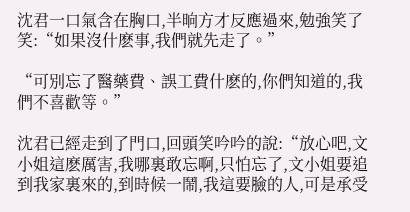沈君一口氣含在胸口,半晌方才反應過來,勉強笑了笑:“如果沒什麽事,我們就先走了。”

“可別忘了醫藥費、誤工費什麽的,你們知道的,我們不喜歡等。”

沈君已經走到了門口,回頭笑吟吟的說:“放心吧,文小姐這麽厲害,我哪裏敢忘啊,只怕忘了,文小姐要追到我家裏來的,到時候一鬧,我這要臉的人,可是承受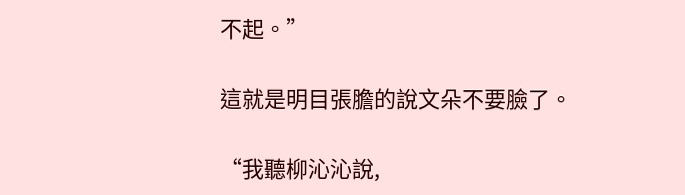不起。”

這就是明目張膽的說文朵不要臉了。

“我聽柳沁沁說,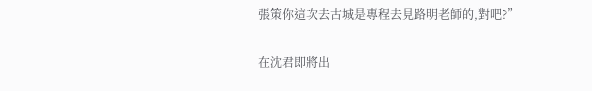張策你這次去古城是專程去見路明老師的,對吧?”

在沈君即將出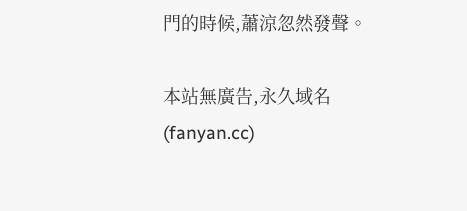門的時候,蕭涼忽然發聲。

本站無廣告,永久域名(fanyan.cc)